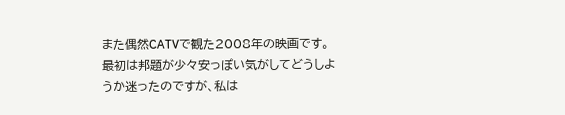また偶然CATVで観た2008年の映画です。
最初は邦題が少々安っぽい気がしてどうしようか迷ったのですが、私は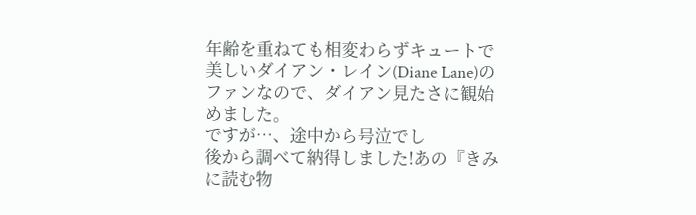年齢を重ねても相変わらずキュートで美しいダイアン・レイン(Diane Lane)のファンなので、ダイアン見たさに観始めました。
ですが…、途中から号泣でし
後から調べて納得しました!あの『きみに読む物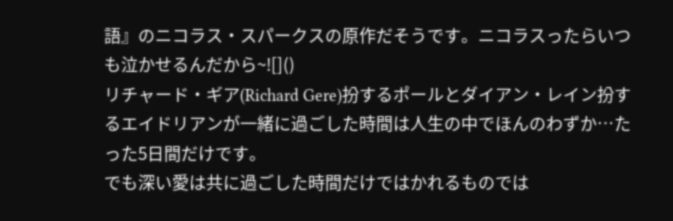語』のニコラス・スパークスの原作だそうです。ニコラスったらいつも泣かせるんだから~![]()
リチャード・ギア(Richard Gere)扮するポールとダイアン・レイン扮するエイドリアンが一緒に過ごした時間は人生の中でほんのわずか…たった5日間だけです。
でも深い愛は共に過ごした時間だけではかれるものでは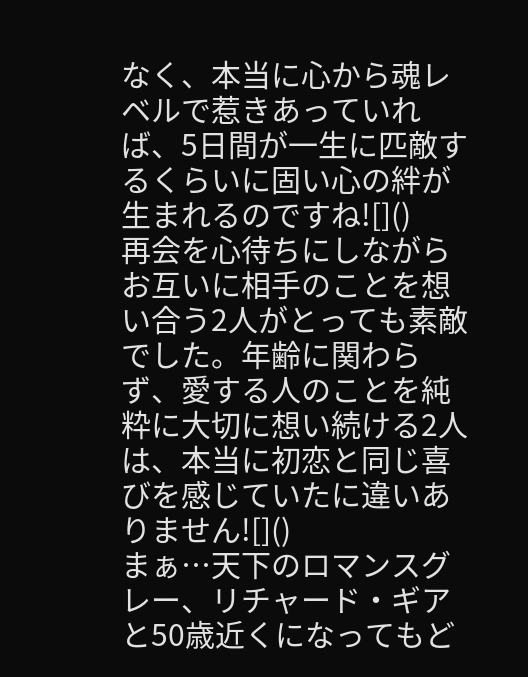なく、本当に心から魂レベルで惹きあっていれば、5日間が一生に匹敵するくらいに固い心の絆が生まれるのですね![]()
再会を心待ちにしながらお互いに相手のことを想い合う2人がとっても素敵でした。年齢に関わらず、愛する人のことを純粋に大切に想い続ける2人は、本当に初恋と同じ喜びを感じていたに違いありません![]()
まぁ…天下のロマンスグレー、リチャード・ギアと50歳近くになってもど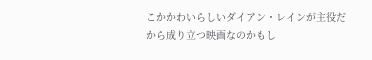こかかわいらしいダイアン・レインが主役だから成り立つ映画なのかもし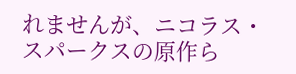れませんが、ニコラス・スパークスの原作ら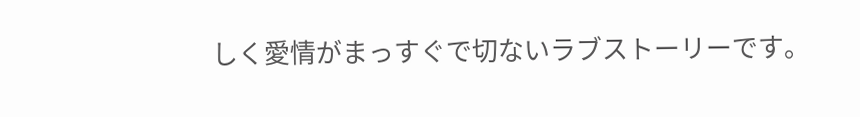しく愛情がまっすぐで切ないラブストーリーです。